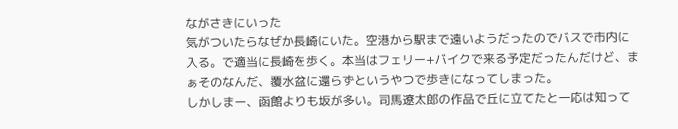ながさきにいった
気がついたらなぜか長崎にいた。空港から駅まで遠いようだったのでバスで市内に入る。で適当に長崎を歩く。本当はフェリー+バイクで来る予定だったんだけど、まぁそのなんだ、覆水盆に還らずというやつで歩きになってしまった。
しかしまー、函館よりも坂が多い。司馬遼太郎の作品で丘に立てたと一応は知って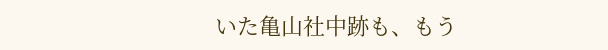いた亀山社中跡も、もう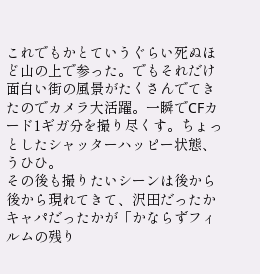これでもかとていうぐらい死ぬほど山の上で参った。でもそれだけ面白い街の風景がたくさんでてきたのでカメラ大活躍。一瞬でCFカード1ギガ分を撮り尽くす。ちょっとしたシャッターハッピー状態、うひひ。
その後も撮りたいシーンは後から後から現れてきて、沢田だったかキャパだったかが「かならずフィルムの残り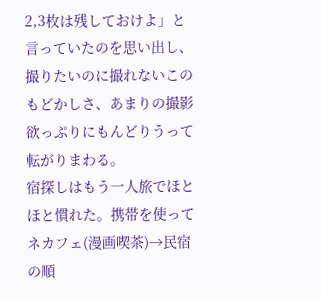2,3枚は残しておけよ」と言っていたのを思い出し、撮りたいのに撮れないこのもどかしさ、あまりの撮影欲っぷりにもんどりうって転がりまわる。
宿探しはもう一人旅でほとほと慣れた。携帯を使ってネカフェ(漫画喫茶)→民宿の順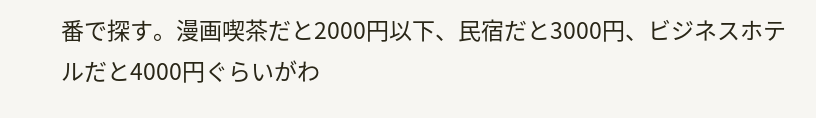番で探す。漫画喫茶だと2000円以下、民宿だと3000円、ビジネスホテルだと4000円ぐらいがわ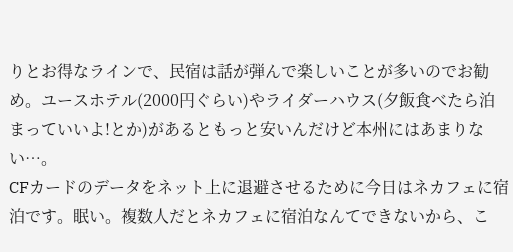りとお得なラインで、民宿は話が弾んで楽しいことが多いのでお勧め。ユースホテル(2000円ぐらい)やライダーハウス(夕飯食べたら泊まっていいよ!とか)があるともっと安いんだけど本州にはあまりない…。
CFカードのデータをネット上に退避させるために今日はネカフェに宿泊です。眠い。複数人だとネカフェに宿泊なんてできないから、こ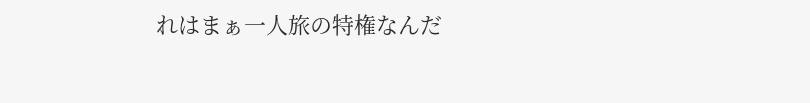れはまぁ一人旅の特権なんだ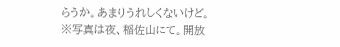らうか。あまりうれしくないけど。
※写真は夜、稲佐山にて。開放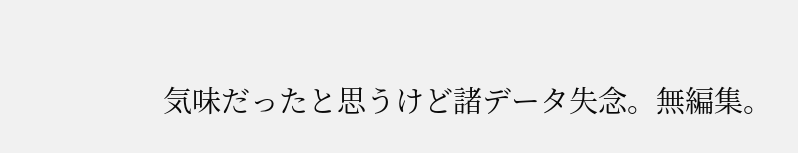気味だったと思うけど諸データ失念。無編集。